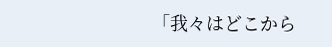「我々はどこから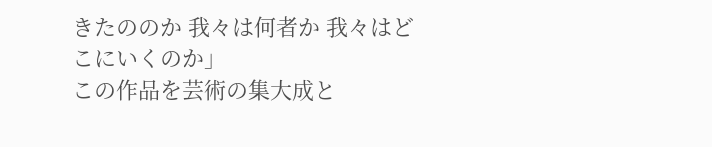きたののか 我々は何者か 我々はどこにいくのか」
この作品を芸術の集大成と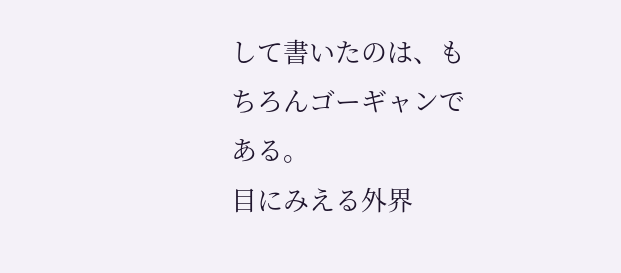して書いたのは、もちろんゴーギャンである。
目にみえる外界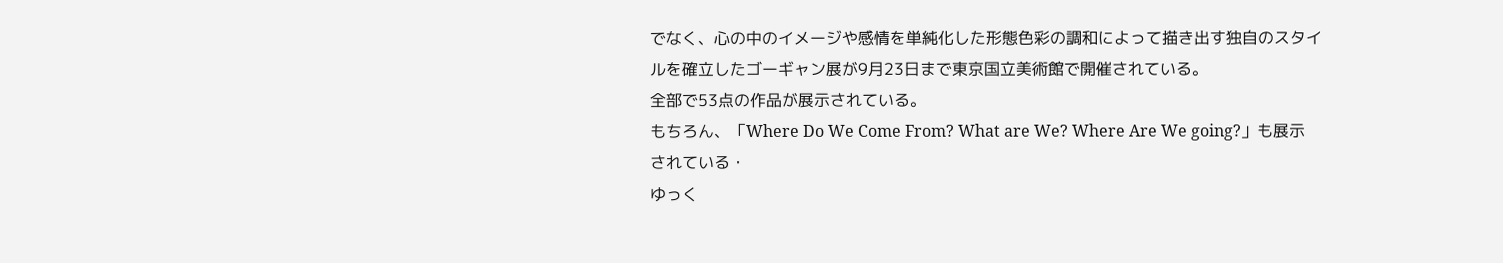でなく、心の中のイメージや感情を単純化した形態色彩の調和によって描き出す独自のスタイルを確立したゴーギャン展が9月23日まで東京国立美術館で開催されている。
全部で53点の作品が展示されている。
もちろん、「Where Do We Come From? What are We? Where Are We going?」も展示されている・
ゆっく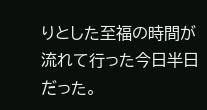りとした至福の時間が流れて行った今日半日だった。